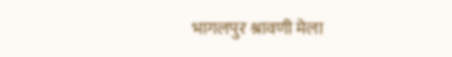भागलपुर श्रावणी मेला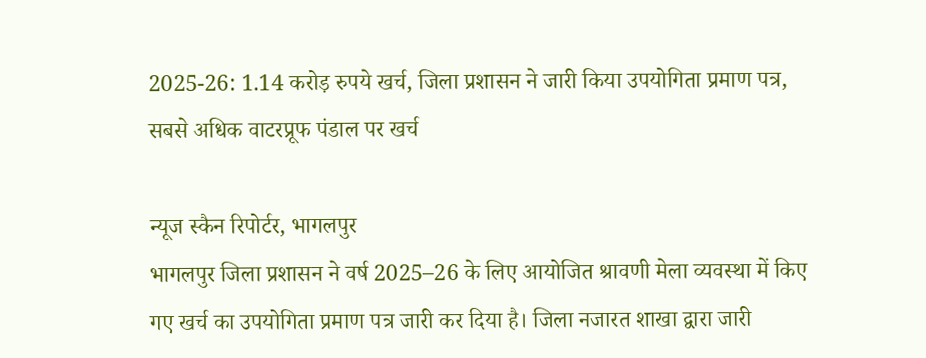2025-26: 1.14 करोड़ रुपये खर्च, जिला प्रशासन ने जारी किया उपयोगिता प्रमाण पत्र, सबसे अधिक वाटरप्रूफ पंडाल पर खर्च

न्यूज स्कैन रिपोर्टर, भागलपुर
भागलपुर जिला प्रशासन ने वर्ष 2025–26 के लिए आयोजित श्रावणी मेला व्यवस्था में किए गए खर्च का उपयोगिता प्रमाण पत्र जारी कर दिया है। जिला नजारत शाखा द्वारा जारी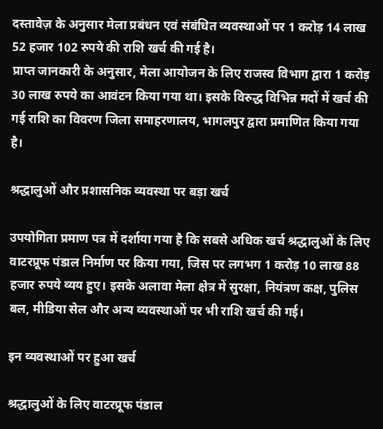दस्तावेज़ के अनुसार मेला प्रबंधन एवं संबंधित व्यवस्थाओं पर 1 करोड़ 14 लाख 52 हजार 102 रुपये की राशि खर्च की गई है।
प्राप्त जानकारी के अनुसार, मेला आयोजन के लिए राजस्व विभाग द्वारा 1 करोड़ 30 लाख रुपये का आवंटन किया गया था। इसके विरुद्ध विभिन्न मदों में खर्च की गई राशि का विवरण जिला समाहरणालय, भागलपुर द्वारा प्रमाणित किया गया है।

श्रद्धालुओं और प्रशासनिक व्यवस्था पर बड़ा खर्च

उपयोगिता प्रमाण पत्र में दर्शाया गया है कि सबसे अधिक खर्च श्रद्धालुओं के लिए वाटरप्रूफ पंडाल निर्माण पर किया गया, जिस पर लगभग 1 करोड़ 10 लाख 88 हजार रुपये व्यय हुए। इसके अलावा मेला क्षेत्र में सुरक्षा, नियंत्रण कक्ष, पुलिस बल, मीडिया सेल और अन्य व्यवस्थाओं पर भी राशि खर्च की गई।

इन व्यवस्थाओं पर हुआ खर्च

श्रद्धालुओं के लिए वाटरप्रूफ पंडाल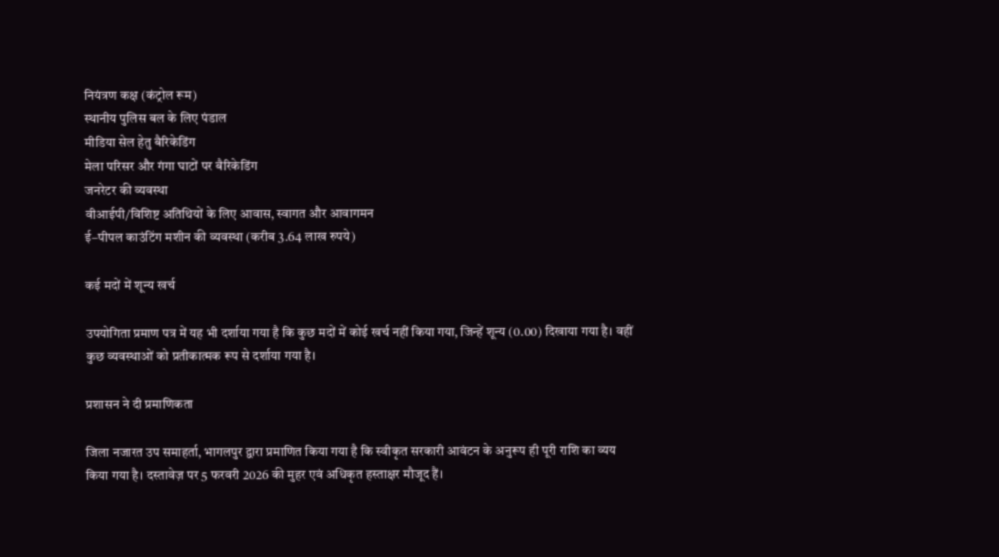नियंत्रण कक्ष (कंट्रोल रूम)
स्थानीय पुलिस बल के लिए पंडाल
मीडिया सेल हेतु बैरिकेडिंग
मेला परिसर और गंगा घाटों पर बैरिकेडिंग
जनरेटर की व्यवस्था
वीआईपी/विशिष्ट अतिथियों के लिए आवास, स्वागत और आवागमन
ई–पीपल काउंटिंग मशीन की व्यवस्था (करीब 3.64 लाख रुपये)

कई मदों में शून्य खर्च

उपयोगिता प्रमाण पत्र में यह भी दर्शाया गया है कि कुछ मदों में कोई खर्च नहीं किया गया, जिन्हें शून्य (0.00) दिखाया गया है। वहीं कुछ व्यवस्थाओं को प्रतीकात्मक रूप से दर्शाया गया है।

प्रशासन ने दी प्रमाणिकता

जिला नजारत उप समाहर्ता, भागलपुर द्वारा प्रमाणित किया गया है कि स्वीकृत सरकारी आवंटन के अनुरूप ही पूरी राशि का व्यय किया गया है। दस्तावेज़ पर 5 फरवरी 2026 की मुहर एवं अधिकृत हस्ताक्षर मौजूद हैं।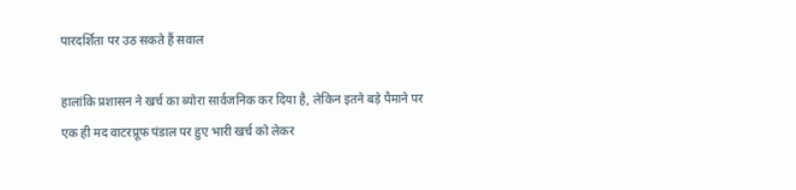पारदर्शिता पर उठ सकते हैं सवाल

हालांकि प्रशासन ने खर्च का ब्योरा सार्वजनिक कर दिया है, लेकिन इतने बड़े पैमाने पर एक ही मद वाटरप्रूफ पंडाल पर हुए भारी खर्च को लेकर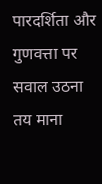पारदर्शिता और गुणवत्ता पर सवाल उठना तय माना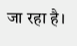जा रहा है।